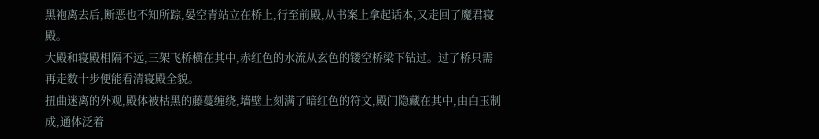黑袍离去后,断恶也不知所踪,晏空青站立在桥上,行至前殿,从书案上拿起话本,又走回了魔君寝殿。
大殿和寝殿相隔不远,三架飞桥横在其中,赤红色的水流从玄色的镂空桥梁下钻过。过了桥只需再走数十步便能看清寝殿全貌。
扭曲迷离的外观,殿体被枯黑的藤蔓缠绕,墙壁上刻满了暗红色的符文,殿门隐藏在其中,由白玉制成,通体泛着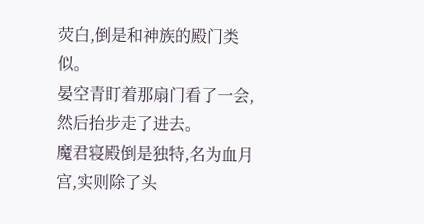荧白,倒是和神族的殿门类似。
晏空青盯着那扇门看了一会,然后抬步走了进去。
魔君寝殿倒是独特,名为血月宫,实则除了头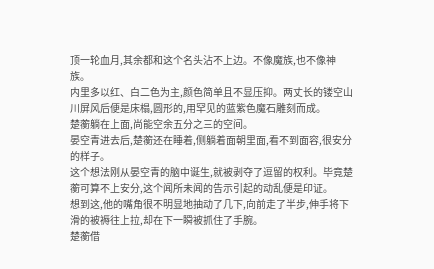顶一轮血月,其余都和这个名头沾不上边。不像魔族,也不像神族。
内里多以红、白二色为主,颜色简单且不显压抑。两丈长的镂空山川屏风后便是床榻,圆形的,用罕见的蓝紫色魔石雕刻而成。
楚蘅躺在上面,尚能空余五分之三的空间。
晏空青进去后,楚蘅还在睡着,侧躺着面朝里面,看不到面容,很安分的样子。
这个想法刚从晏空青的脑中诞生,就被剥夺了逗留的权利。毕竟楚蘅可算不上安分,这个闻所未闻的告示引起的动乱便是印证。
想到这,他的嘴角很不明显地抽动了几下,向前走了半步,伸手将下滑的被褥往上拉,却在下一瞬被抓住了手腕。
楚蘅借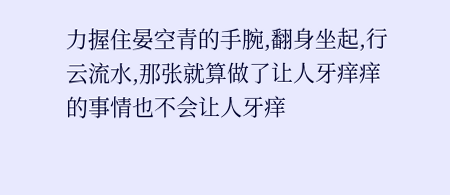力握住晏空青的手腕,翻身坐起,行云流水,那张就算做了让人牙痒痒的事情也不会让人牙痒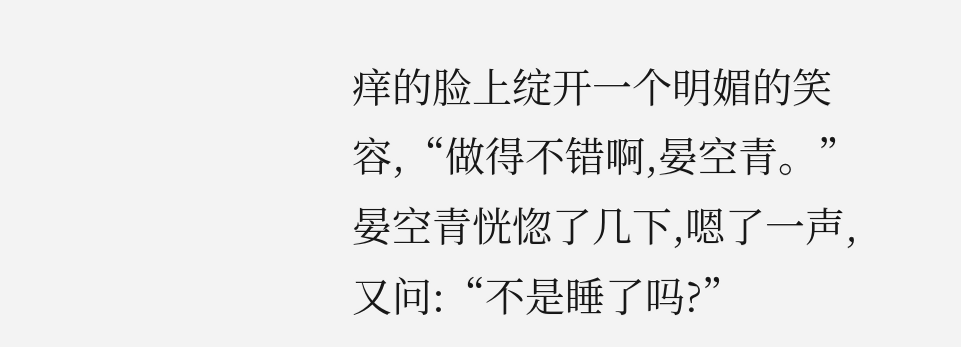痒的脸上绽开一个明媚的笑容,“做得不错啊,晏空青。”
晏空青恍惚了几下,嗯了一声,又问:“不是睡了吗?”